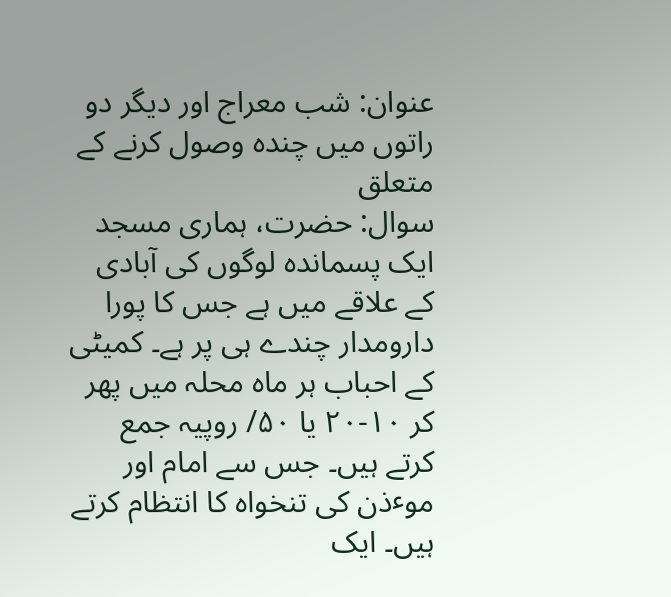عنوان: شب معراج اور دیگر دو راتوں میں چندہ وصول کرنے کے متعلق
سوال: حضرت، ہماری مسجد ایک پسماندہ لوگوں کی آبادی کے علاقے میں ہے جس کا پورا دارومدار چندے ہی پر ہے۔ کمیٹی کے احباب ہر ماہ محلہ میں پھر کر ۱۰-۲۰ یا ۵۰/ روپیہ جمع کرتے ہیں۔ جس سے امام اور موٴذن کی تنخواہ کا انتظام کرتے ہیں۔ ایک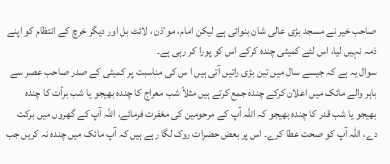صاحب خیر نے مسجد بڑی عالی شان بنوائی ہے لیکن امام، موٴذن ، لائٹ بل اور دیگر خرچ کے انتظام کو اپنے ذمہ نہیں لیا، اس لئے کمیٹی چندہ کرکے اس کو پورا کر رہی ہے۔
سوال یہ ہے کہ جیسے سال میں تین بڑی راتیں آتی ہیں ا س کی مناسبت پر کمیٹی کے صدر صاحب عصر سے باہر والے مائک میں اعلان کرکے چندہ جمع کرتے ہیں مثلاً شب معراج کا چندہ بھیجو یا شب برأت کا چندہ بھیجو یا شب قدر کا چندہ بھیجو کہ اللہ آپ کے مرحومین کی مغفرت فرمائے، اللہ آپ کے گھروں میں برکت دے، اللہ آپ کو صحت عطا کرے۔ اس پر بعض حضرات روک لگا رہے ہیں کہ آپ مائک میں چندہ نہ کریں جب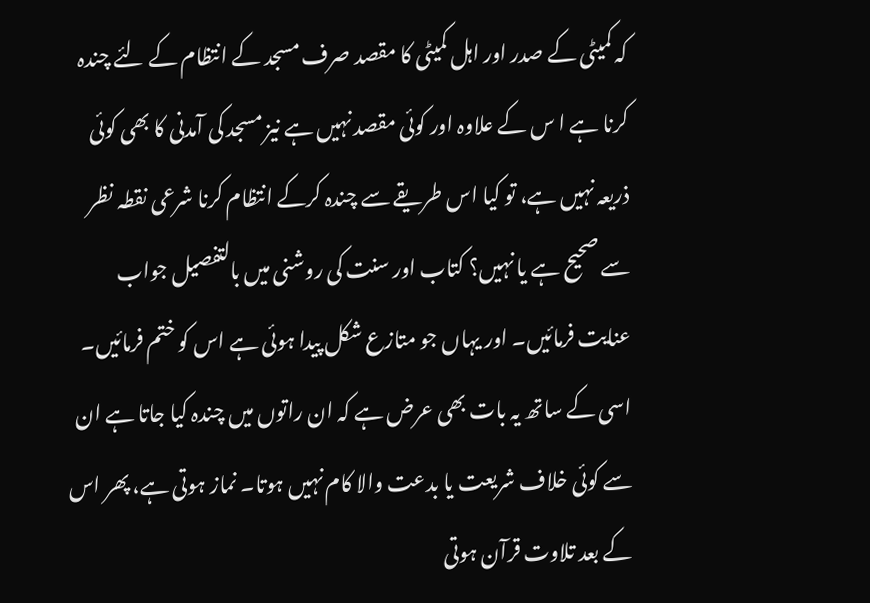کہ کمیٹی کے صدر اور اہل کمیٹی کا مقصد صرف مسجد کے انتظام کے لئے چندہ کرنا ہے ا س کے علاوہ اور کوئی مقصد نہیں ہے نیز مسجد کی آمدنی کا بھی کوئی ذریعہ نہیں ہے، تو کیا اس طریقے سے چندہ کرکے انتظام کرنا شرعی نقطہ نظر سے صحیح ہے یا نہیں؟ کتاب اور سنت کی روشنی میں بالتفصیل جواب عنایت فرمائیں۔ اور یہاں جو متازع شکل پیدا ہوئی ہے اس کو ختم فرمائیں۔ اسی کے ساتھ یہ بات بھی عرض ہے کہ ان راتوں میں چندہ کیا جاتا ہے ان سے کوئی خلاف شریعت یا بدعت والا کام نہیں ہوتا۔ نماز ہوتی ہے، پھر اس کے بعد تلاوت قرآن ہوتی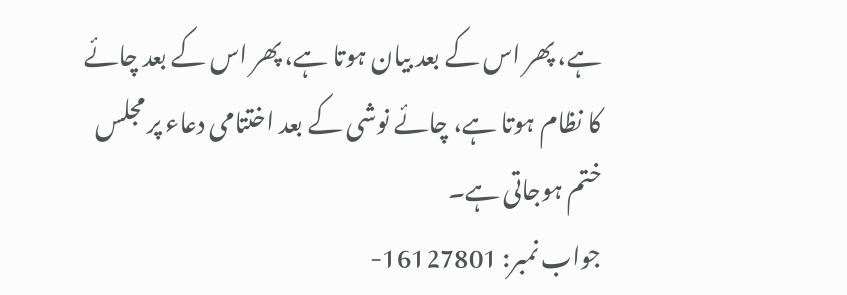ہے، پھر اس کے بعد بیان ہوتا ہے، پھر اس کے بعد چائے کا نظام ہوتا ہے، چائے نوشی کے بعد اختتامی دعاء پر مجلس ختم ہوجاتی ہے۔
جواب نمبر: 16127801-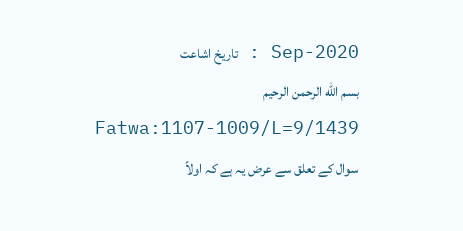Sep-2020 : تاریخ اشاعت
بسم الله الرحمن الرحيم
Fatwa:1107-1009/L=9/1439
سوال کے تعلق سے عرض یہ ہے کہ اولاً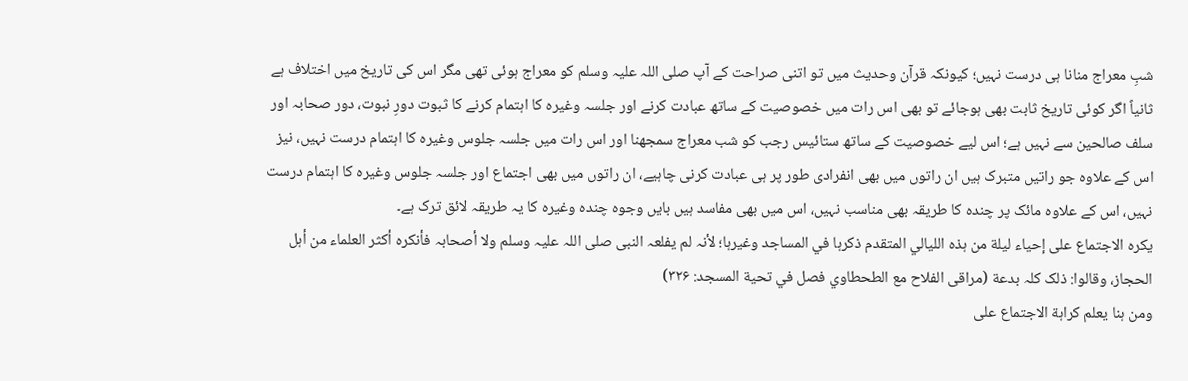شبِ معراج منانا ہی درست نہیں؛ کیونکہ قرآن وحدیث میں تو اتنی صراحت کے آپ صلی اللہ علیہ وسلم کو معراج ہوئی تھی مگر اس کی تاریخ میں اختلاف ہے ثانیاً اگر کوئی تاریخ ثابت بھی ہوجائے تو بھی اس رات میں خصوصیت کے ساتھ عبادت کرنے اور جلسہ وغیرہ کا اہتمام کرنے کا ثبوت دورِ نبوت، دور صحابہ اور سلف صالحین سے نہیں ہے؛ اس لیے خصوصیت کے ساتھ ستائیس رجب کو شب معراج سمجھنا اور اس رات میں جلسہ جلوس وغیرہ کا اہتمام درست نہیں، نیز اس کے علاوہ جو راتیں متبرک ہیں ان راتوں میں بھی انفرادی طور پر ہی عبادت کرنی چاہیے، ان راتوں میں بھی اجتماع اور جلسہ جلوس وغیرہ کا اہتمام درست نہیں، اس کے علاوہ مائک پر چندہ کا طریقہ بھی مناسب نہیں، اس میں بھی مفاسد ہیں بایں وجوہ چندہ وغیرہ کا یہ طریقہ لائق ترک ہے۔
یکرہ الاجتماع علی إحیاء لیلة من ہذہ اللیالي المتقدم ذکرہا في المساجد وغیرہا؛ لأنہ لم یفلعہ النبی صلی اللہ علیہ وسلم ولا أصحابہ فأنکرہ أکثر العلماء من أہل الحجاز، وقالوا: ذلک کلہ بدعة (مراقی الفلاح مع الطحطاوي فصل في تحیة المسجد: ۳۲۶)
ومن ہنا یعلم کراہة الاجتماع علی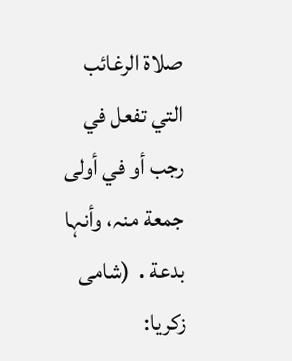صلاة الرغائب التي تفعل في رجب أو في أولی جمعة منہ، وأنہا بدعة․ (شامی زکریا: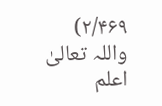۲/۴۶۹)
واللہ تعالیٰ اعلم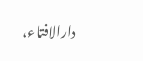دارالافتاء،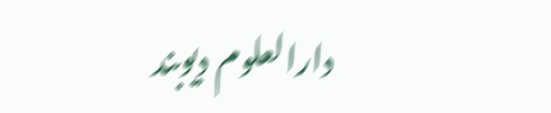دارالعلوم دیوبند